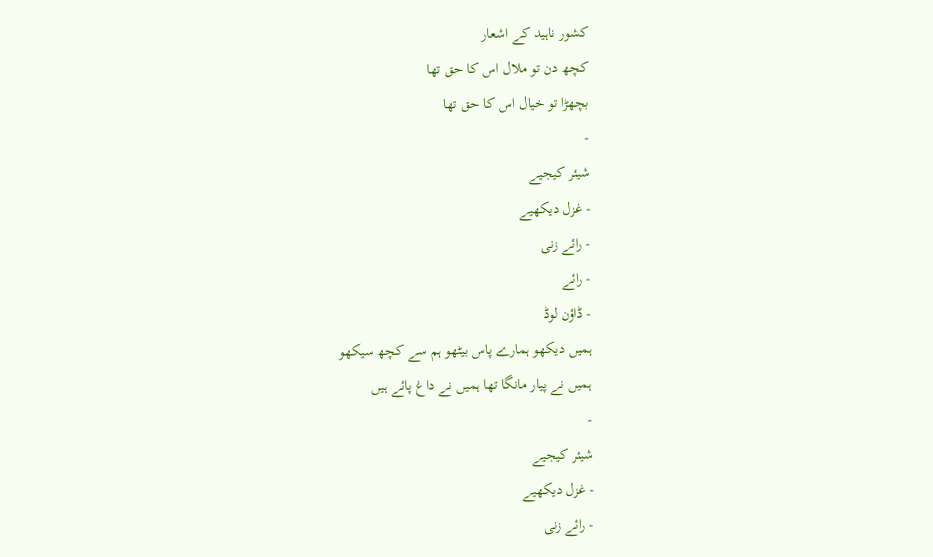کشور ناہید کے اشعار
کچھ دن تو ملال اس کا حق تھا
بچھڑا تو خیال اس کا حق تھا
-
شیئر کیجیے
- غزل دیکھیے
- رائے زنی
- رائے
- ڈاؤن لوڈ
ہمیں دیکھو ہمارے پاس بیٹھو ہم سے کچھ سیکھو
ہمیں نے پیار مانگا تھا ہمیں نے داغ پائے ہیں
-
شیئر کیجیے
- غزل دیکھیے
- رائے زنی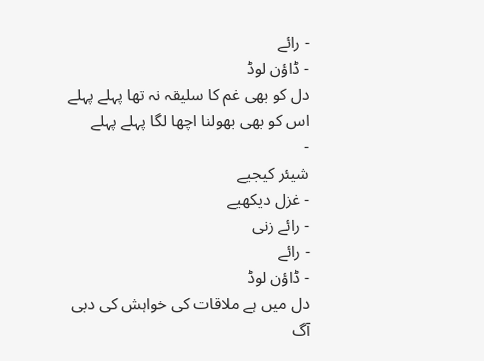- رائے
- ڈاؤن لوڈ
دل کو بھی غم کا سلیقہ نہ تھا پہلے پہلے
اس کو بھی بھولنا اچھا لگا پہلے پہلے
-
شیئر کیجیے
- غزل دیکھیے
- رائے زنی
- رائے
- ڈاؤن لوڈ
دل میں ہے ملاقات کی خواہش کی دبی آگ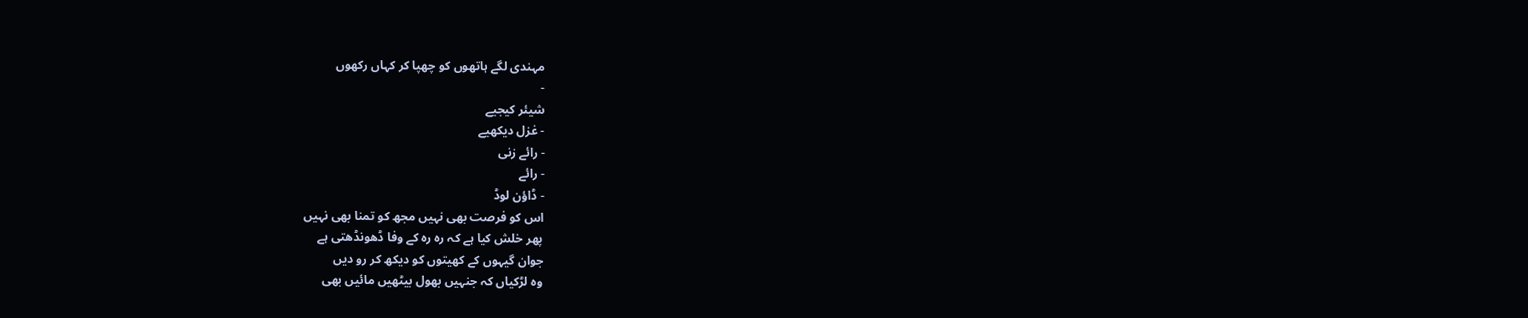مہندی لگے ہاتھوں کو چھپا کر کہاں رکھوں
-
شیئر کیجیے
- غزل دیکھیے
- رائے زنی
- رائے
- ڈاؤن لوڈ
اس کو فرصت بھی نہیں مجھ کو تمنا بھی نہیں
پھر خلش کیا ہے کہ رہ رہ کے وفا ڈھونڈھتی ہے
جوان گیہوں کے کھیتوں کو دیکھ کر رو دیں
وہ لڑکیاں کہ جنہیں بھول بیٹھیں مائیں بھی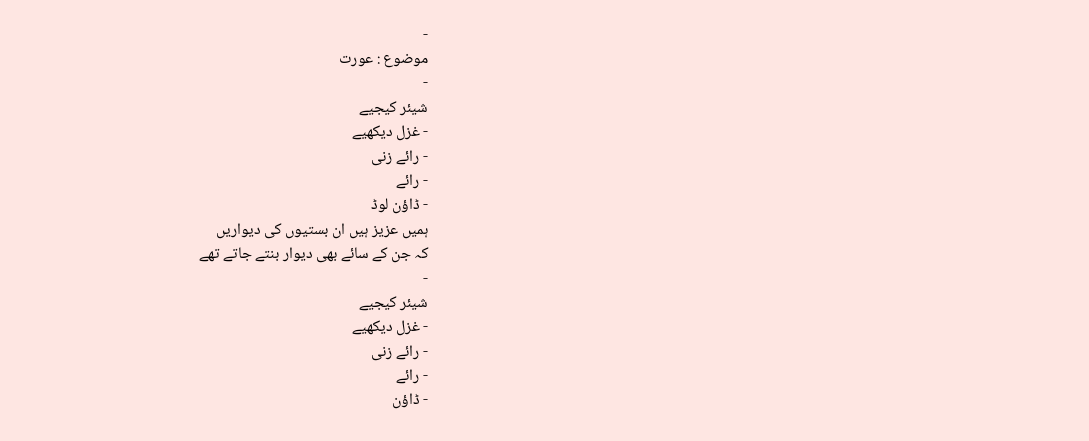-
موضوع : عورت
-
شیئر کیجیے
- غزل دیکھیے
- رائے زنی
- رائے
- ڈاؤن لوڈ
ہمیں عزیز ہیں ان بستیوں کی دیواریں
کہ جن کے سائے بھی دیوار بنتے جاتے تھے
-
شیئر کیجیے
- غزل دیکھیے
- رائے زنی
- رائے
- ڈاؤن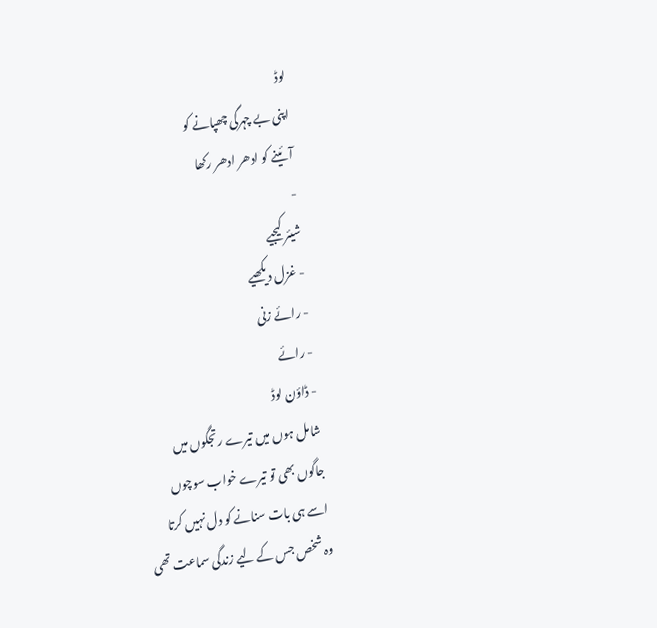لوڈ
اپنی بے چہرگی چھپانے کو
آئینے کو ادھر ادھر رکھا
-
شیئر کیجیے
- غزل دیکھیے
- رائے زنی
- رائے
- ڈاؤن لوڈ
شامل ہوں میں تیرے رتجگوں میں
جاگوں بھی تو تیرے خواب سوچوں
اسے ہی بات سنانے کو دل نہیں کرتا
وہ شخص جس کے لیے زندگی سماعت تھی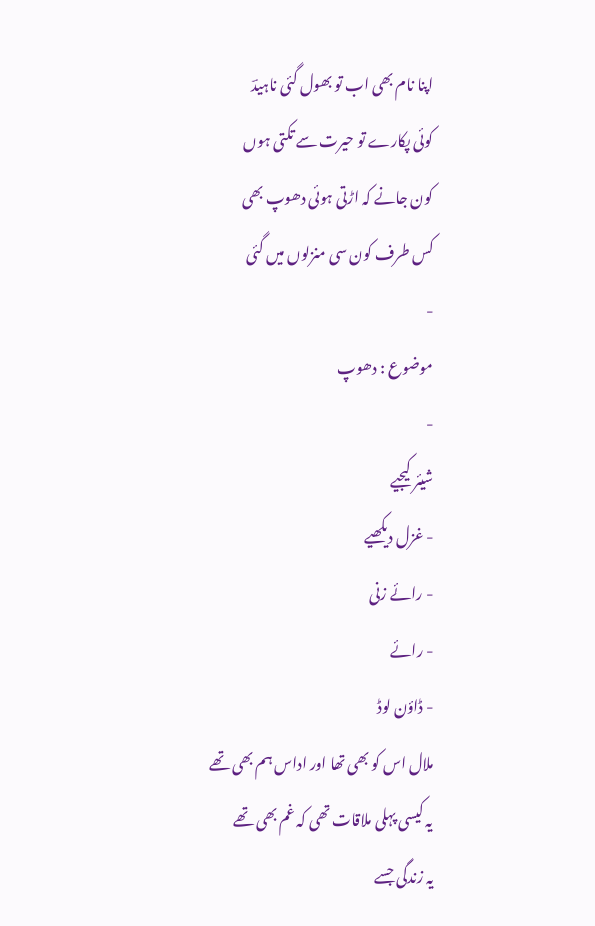اپنا نام بھی اب تو بھول گئی ناہیدؔ
کوئی پکارے تو حیرت سے تکتی ہوں
کون جانے کہ اڑتی ہوئی دھوپ بھی
کس طرف کون سی منزلوں میں گئی
-
موضوع : دھوپ
-
شیئر کیجیے
- غزل دیکھیے
- رائے زنی
- رائے
- ڈاؤن لوڈ
ملال اس کو بھی تھا اور اداس ہم بھی تھے
یہ کیسی پہلی ملاقات تھی کہ غم بھی تھے
یہ زندگی جسے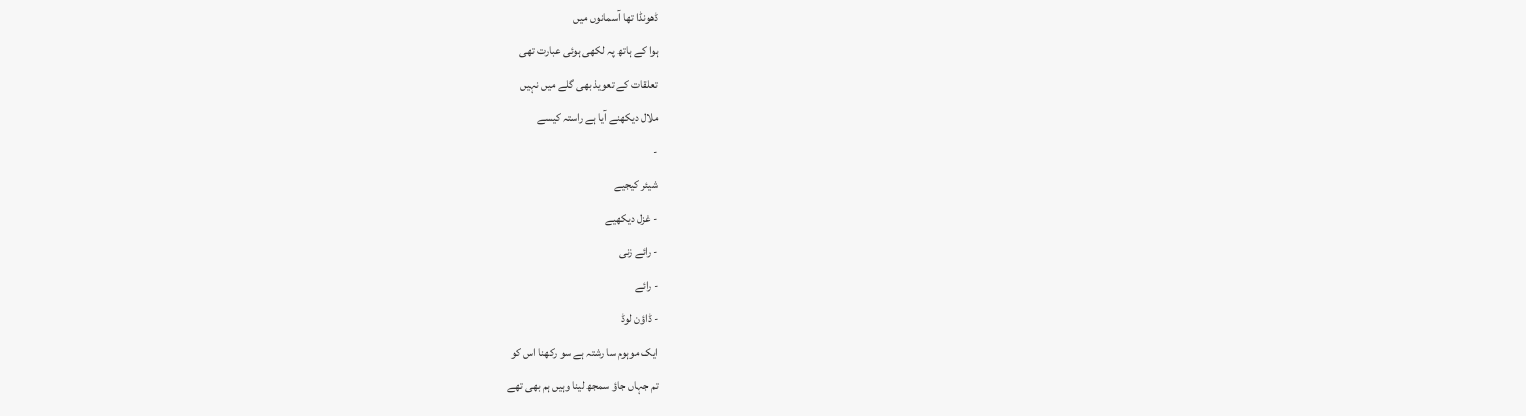ڈھونڈا تھا آسمانوں میں
ہوا کے ہاتھ پہ لکھی ہوئی عبارت تھی
تعلقات کے تعویذ بھی گلے میں نہیں
ملال دیکھنے آیا ہے راستہ کیسے
-
شیئر کیجیے
- غزل دیکھیے
- رائے زنی
- رائے
- ڈاؤن لوڈ
ایک موہوم سا رشتہ ہے سو رکھنا اس کو
تم جہاں جاؤ سمجھ لینا وہیں ہم بھی تھے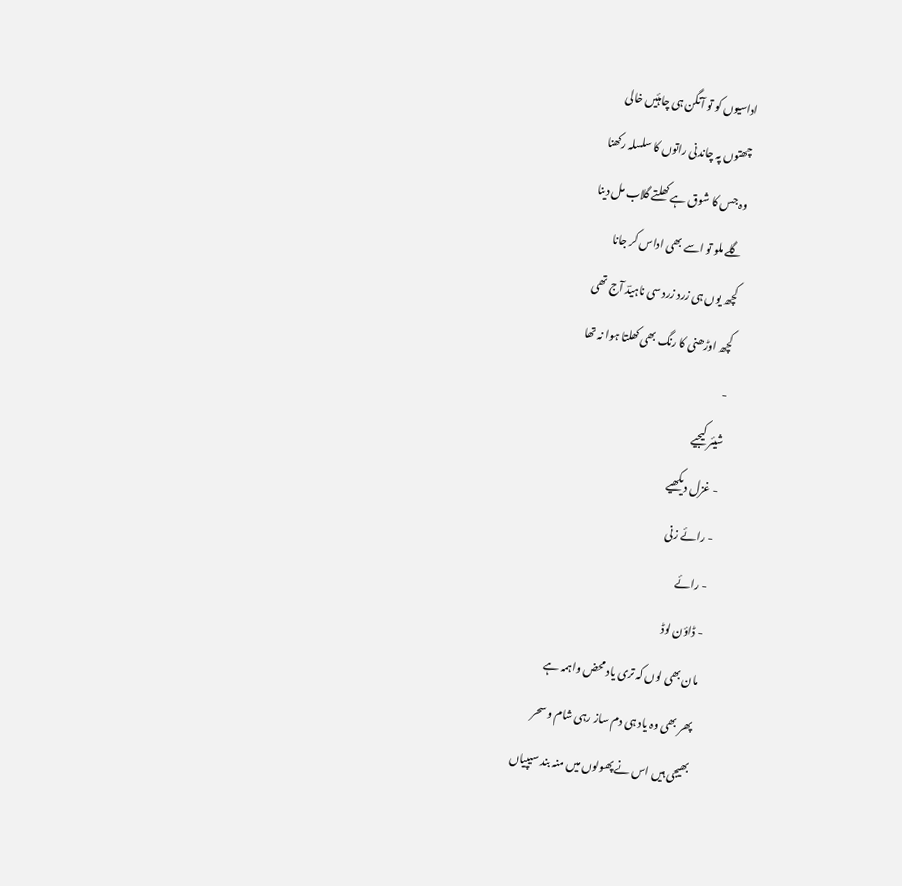اداسیوں کو تو آنگن ہی چاہئیں خالی
چھتوں پہ چاندنی راتوں کا سلسلہ رکھنا
وہ جس کا شوق ہے کھلتے گلاب مل دینا
گلے ملو تو اسے بھی اداس کر جانا
کچھ یوں ہی زرد زرد سی ناہیدؔ آج تھی
کچھ اوڑھنی کا رنگ بھی کھلتا ہوا نہ تھا
-
شیئر کیجیے
- غزل دیکھیے
- رائے زنی
- رائے
- ڈاؤن لوڈ
مان بھی لوں کہ تری یاد محض واہمہ ہے
پھر بھی وہ یاد ہی دم ساز رہی شام و سحر
بھیجی ہیں اس نے پھولوں میں منہ بند سیپیاں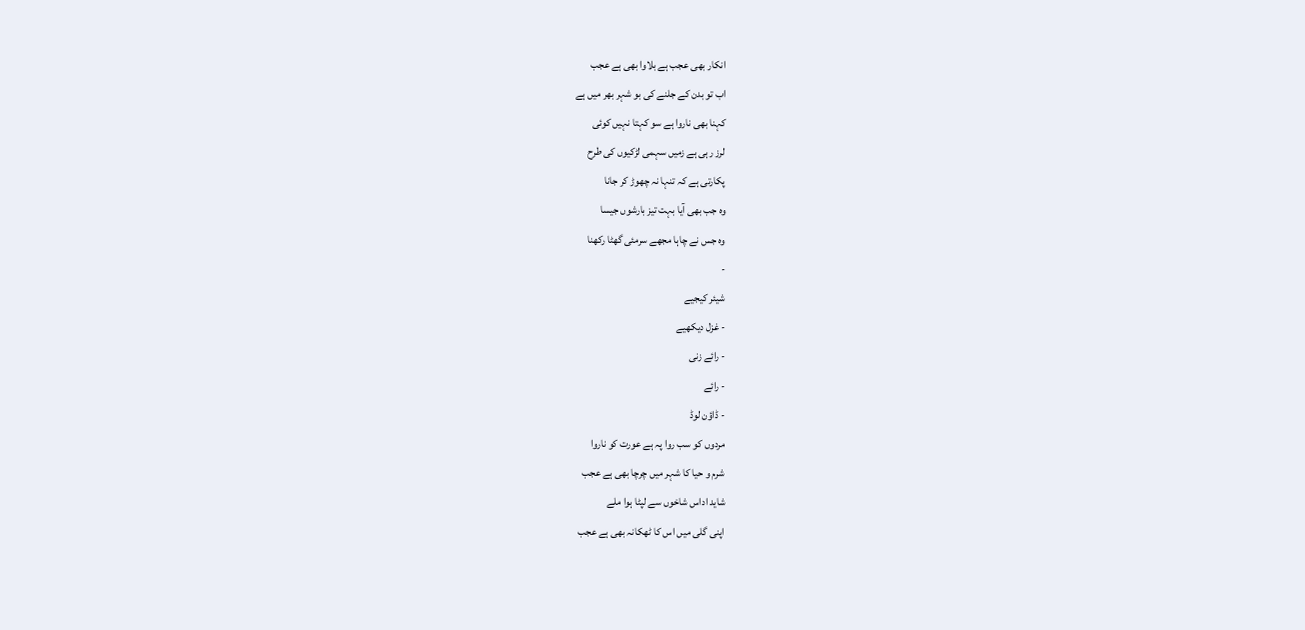انکار بھی عجب ہے بلاوا بھی ہے عجب
اب تو بدن کے جلنے کی بو شہر بھر میں ہے
کہنا بھی ناروا ہے سو کہتا نہیں کوئی
لرز رہی ہے زمیں سہمی لڑکیوں کی طرح
پکارتی ہے کہ تنہا نہ چھوڑ کر جانا
وہ جب بھی آیا بہت تیز بارشوں جیسا
وہ جس نے چاہا مجھے سرمئی گھٹا رکھنا
-
شیئر کیجیے
- غزل دیکھیے
- رائے زنی
- رائے
- ڈاؤن لوڈ
مردوں کو سب روا پہ ہے عورت کو ناروا
شرم و حیا کا شہر میں چرچا بھی ہے عجب
شاید اداس شاخوں سے لپٹا ہوا ملے
اپنی گلی میں اس کا ٹھکانہ بھی ہے عجب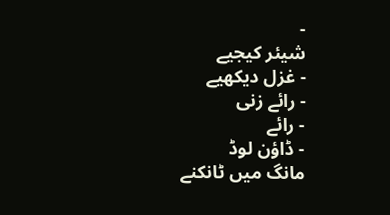-
شیئر کیجیے
- غزل دیکھیے
- رائے زنی
- رائے
- ڈاؤن لوڈ
مانگ میں ٹانکنے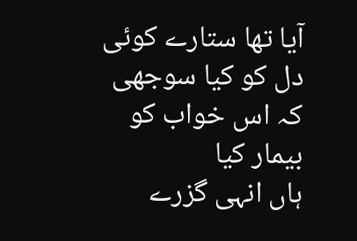آیا تھا ستارے کوئی
دل کو کیا سوجھی کہ اس خواب کو بیمار کیا
ہاں انہی گزرے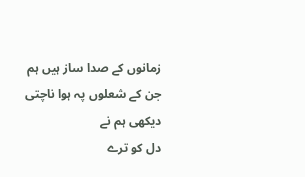زمانوں کے صدا ساز ہیں ہم
جن کے شعلوں پہ ہوا ناچتی دیکھی ہم نے
دل کو ترے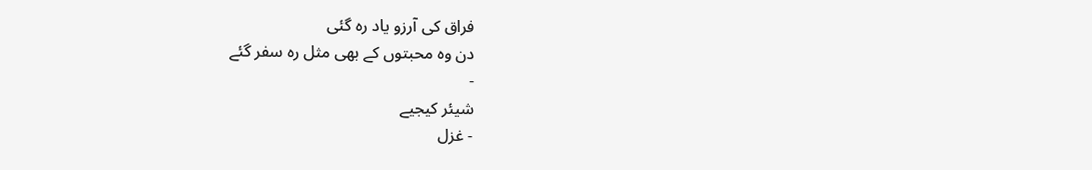فراق کی آرزو یاد رہ گئی
دن وہ محبتوں کے بھی مثل رہ سفر گئے
-
شیئر کیجیے
- غزل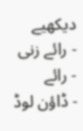دیکھیے
- رائے زنی
- رائے
- ڈاؤن لوڈ